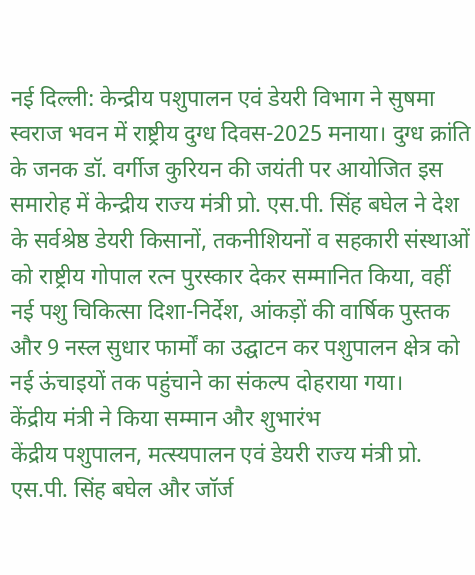नई दिल्ली: केन्द्रीय पशुपालन एवं डेयरी विभाग ने सुषमा स्वराज भवन में राष्ट्रीय दुग्ध दिवस-2025 मनाया। दुग्ध क्रांति के जनक डॉ. वर्गीज कुरियन की जयंती पर आयोजित इस समारोह में केन्द्रीय राज्य मंत्री प्रो. एस.पी. सिंह बघेल ने देश के सर्वश्रेष्ठ डेयरी किसानों, तकनीशियनों व सहकारी संस्थाओं को राष्ट्रीय गोपाल रत्न पुरस्कार देकर सम्मानित किया, वहीं नई पशु चिकित्सा दिशा-निर्देश, आंकड़ों की वार्षिक पुस्तक और 9 नस्ल सुधार फार्मों का उद्घाटन कर पशुपालन क्षेत्र को नई ऊंचाइयों तक पहुंचाने का संकल्प दोहराया गया।
केंद्रीय मंत्री ने किया सम्मान और शुभारंभ
केंद्रीय पशुपालन, मत्स्यपालन एवं डेयरी राज्य मंत्री प्रो. एस.पी. सिंह बघेल और जॉर्ज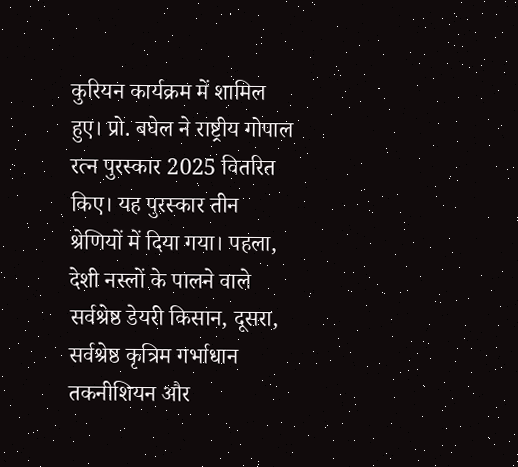कुरियन कार्यक्रम में शामिल हुए। प्रो. बघेल ने राष्ट्रीय गोपाल रत्न पुरस्कार 2025 वितरित किए। यह पुरस्कार तीन श्रेणियों में दिया गया। पहला, देशी नस्लों के पालने वाले सर्वश्रेष्ठ डेयरी किसान, दूसरा, सर्वश्रेष्ठ कृत्रिम गर्भाधान तकनीशियन और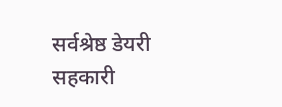सर्वश्रेष्ठ डेयरी सहकारी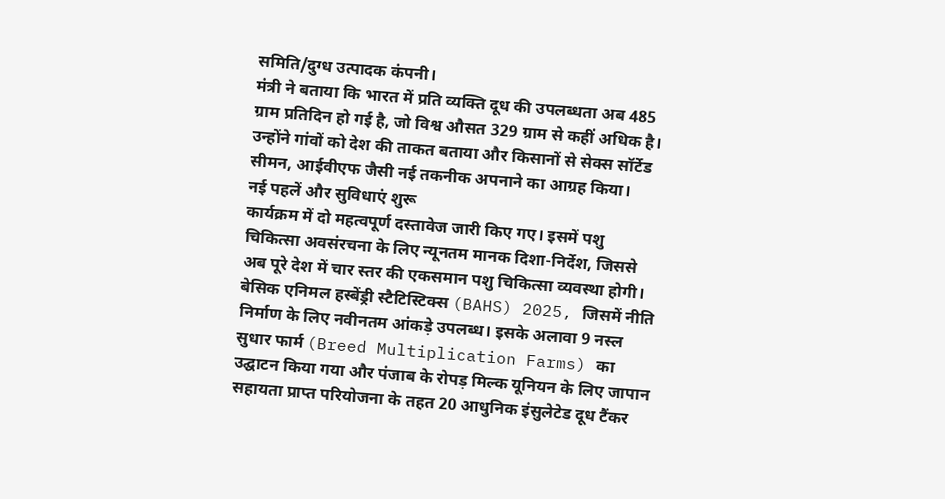समिति/दुग्ध उत्पादक कंपनी।
मंत्री ने बताया कि भारत में प्रति व्यक्ति दूध की उपलब्धता अब 485 ग्राम प्रतिदिन हो गई है, जो विश्व औसत 329 ग्राम से कहीं अधिक है। उन्होंने गांवों को देश की ताकत बताया और किसानों से सेक्स सॉर्टेड सीमन, आईवीएफ जैसी नई तकनीक अपनाने का आग्रह किया।
नई पहलें और सुविधाएं शुरू
कार्यक्रम में दो महत्वपूर्ण दस्तावेज जारी किए गए। इसमें पशु चिकित्सा अवसंरचना के लिए न्यूनतम मानक दिशा-निर्देश, जिससे अब पूरे देश में चार स्तर की एकसमान पशु चिकित्सा व्यवस्था होगी। बेसिक एनिमल हस्बेंड्री स्टैटिस्टिक्स (BAHS) 2025, जिसमें नीति निर्माण के लिए नवीनतम आंकड़े उपलब्ध। इसके अलावा 9 नस्ल सुधार फार्म (Breed Multiplication Farms) का उद्घाटन किया गया और पंजाब के रोपड़ मिल्क यूनियन के लिए जापान सहायता प्राप्त परियोजना के तहत 20 आधुनिक इंसुलेटेड दूध टैंकर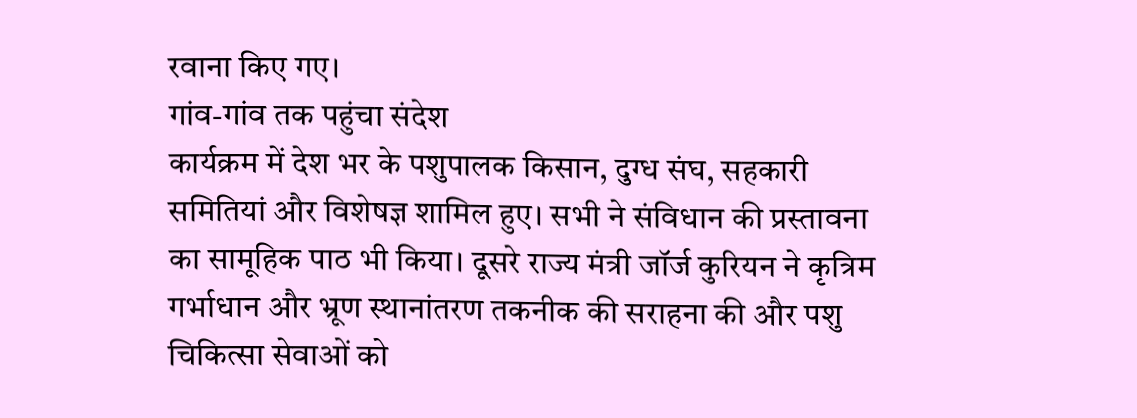रवाना किए गए।
गांव-गांव तक पहुंचा संदेश
कार्यक्रम में देश भर के पशुपालक किसान, दुग्ध संघ, सहकारी समितियां और विशेषज्ञ शामिल हुए। सभी ने संविधान की प्रस्तावना का सामूहिक पाठ भी किया। दूसरे राज्य मंत्री जॉर्ज कुरियन ने कृत्रिम गर्भाधान और भ्रूण स्थानांतरण तकनीक की सराहना की और पशु चिकित्सा सेवाओं को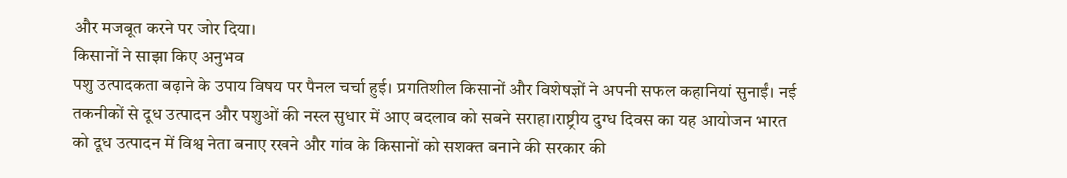और मजबूत करने पर जोर दिया।
किसानों ने साझा किए अनुभव
पशु उत्पादकता बढ़ाने के उपाय विषय पर पैनल चर्चा हुई। प्रगतिशील किसानों और विशेषज्ञों ने अपनी सफल कहानियां सुनाईं। नई तकनीकों से दूध उत्पादन और पशुओं की नस्ल सुधार में आए बदलाव को सबने सराहा।राष्ट्रीय दुग्ध दिवस का यह आयोजन भारत को दूध उत्पादन में विश्व नेता बनाए रखने और गांव के किसानों को सशक्त बनाने की सरकार की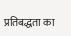प्रतिबद्धता का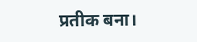प्रतीक बना।